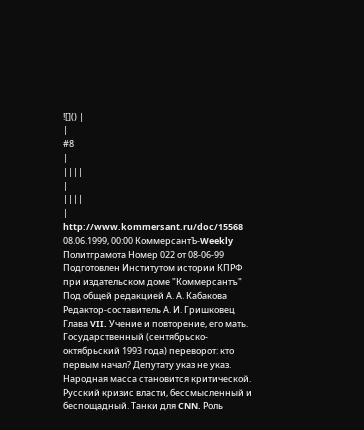![]() |
|
#8
|
||||
|
||||
|
http://www.kommersant.ru/doc/15568
08.06.1999, 00:00 КоммерсантЪ-Weekly Политграмота Номер 022 от 08-06-99 Подготовлен Институтом истории КПРФ при издательском доме "Коммерсантъ" Под общей редакцией А. А. Кабакова Редактор-составитель А. И. Гришковец Глава VII. Учение и повторение, его мать. Государственный (сентябрьско-октябрьский 1993 года) переворот: кто первым начал? Депутату указ не указ. Народная масса становится критической. Русский кризис власти, бессмысленный и беспощадный. Танки для CNN. Роль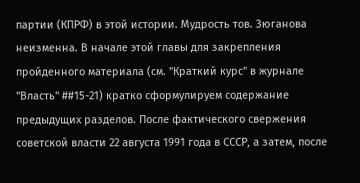партии (КПРФ) в этой истории. Мудрость тов. Зюганова неизменна. В начале этой главы для закрепления пройденного материала (см. "Краткий курс" в журнале "Власть" ##15-21) кратко сформулируем содержание предыдущих разделов. После фактического свержения советской власти 22 августа 1991 года в СССР, а затем, после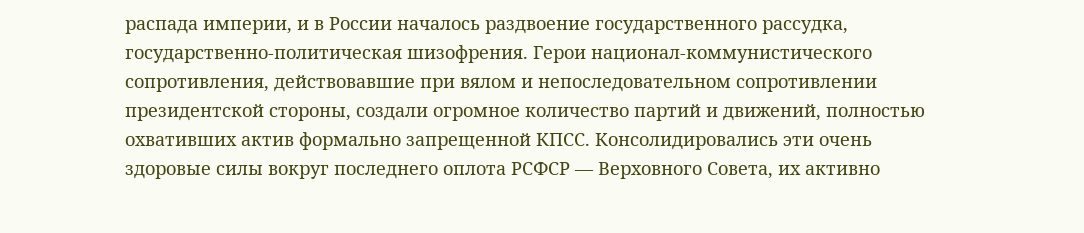распада империи, и в России началось раздвоение государственного рассудка, государственно-политическая шизофрения. Герои национал-коммунистического сопротивления, действовавшие при вялом и непоследовательном сопротивлении президентской стороны, создали огромное количество партий и движений, полностью охвативших актив формально запрещенной КПСС. Консолидировались эти очень здоровые силы вокруг последнего оплота РСФСР — Верховного Совета, их активно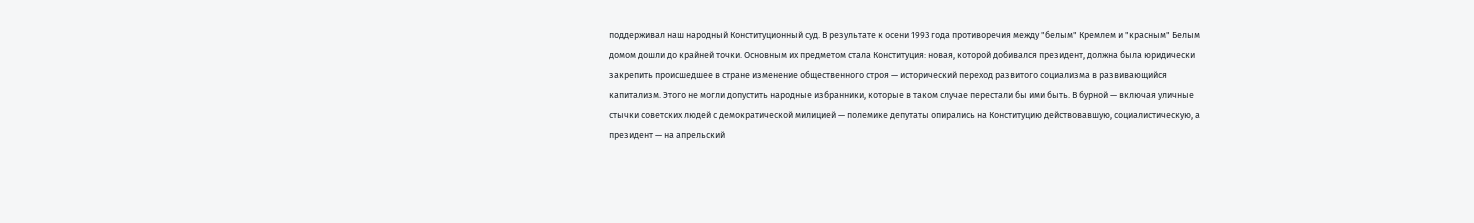поддерживал наш народный Конституционный суд. В результате к осени 1993 года противоречия между "белым" Кремлем и "красным" Белым домом дошли до крайней точки. Основным их предметом стала Конституция: новая, которой добивался президент, должна была юридически закрепить происшедшее в стране изменение общественного строя — исторический переход развитого социализма в развивающийся капитализм. Этого не могли допустить народные избранники, которые в таком случае перестали бы ими быть. В бурной — включая уличные стычки советских людей с демократической милицией — полемике депутаты опирались на Конституцию действовавшую, социалистическую, а президент — на апрельский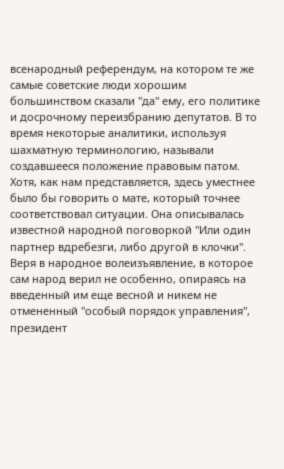всенародный референдум, на котором те же самые советские люди хорошим большинством сказали "да" ему, его политике и досрочному переизбранию депутатов. В то время некоторые аналитики, используя шахматную терминологию, называли создавшееся положение правовым патом. Хотя, как нам представляется, здесь уместнее было бы говорить о мате, который точнее соответствовал ситуации. Она описывалась известной народной поговоркой "Или один партнер вдребезги, либо другой в клочки". Веря в народное волеизъявление, в которое сам народ верил не особенно, опираясь на введенный им еще весной и никем не отмененный "особый порядок управления", президент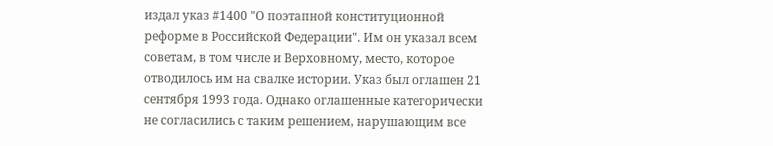издал указ #1400 "О поэтапной конституционной реформе в Российской Федерации". Им он указал всем советам, в том числе и Верховному, место, которое отводилось им на свалке истории. Указ был оглашен 21 сентября 1993 года. Однако оглашенные категорически не согласились с таким решением, нарушающим все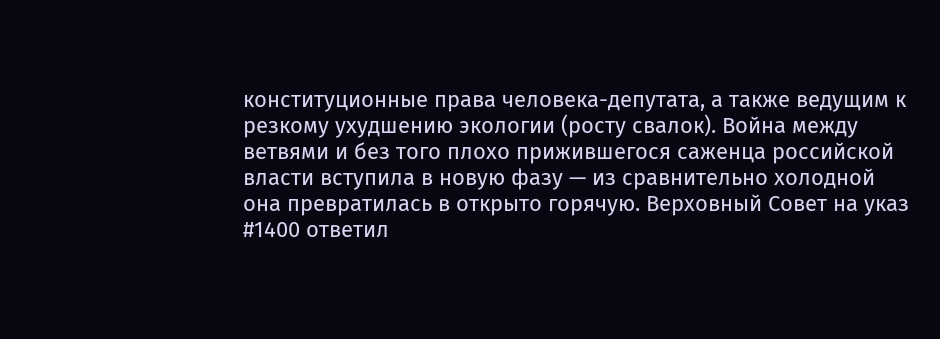конституционные права человека-депутата, а также ведущим к резкому ухудшению экологии (росту свалок). Война между ветвями и без того плохо прижившегося саженца российской власти вступила в новую фазу — из сравнительно холодной она превратилась в открыто горячую. Верховный Совет на указ #1400 ответил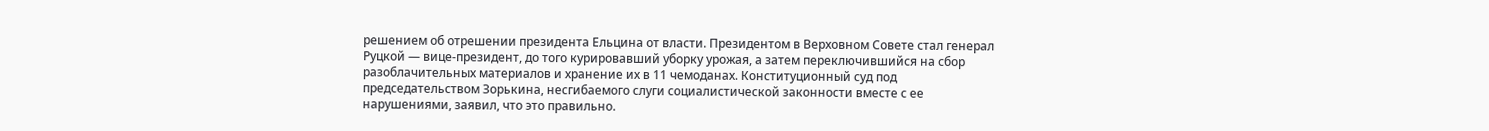решением об отрешении президента Ельцина от власти. Президентом в Верховном Совете стал генерал Руцкой — вице-президент, до того курировавший уборку урожая, а затем переключившийся на сбор разоблачительных материалов и хранение их в 11 чемоданах. Конституционный суд под председательством Зорькина, несгибаемого слуги социалистической законности вместе с ее нарушениями, заявил, что это правильно.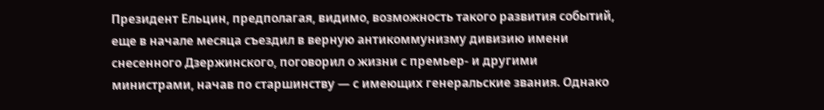Президент Ельцин, предполагая, видимо, возможность такого развития событий, еще в начале месяца съездил в верную антикоммунизму дивизию имени снесенного Дзержинского, поговорил о жизни с премьер- и другими министрами, начав по старшинству — с имеющих генеральские звания. Однако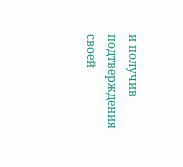и получив подтверждения своей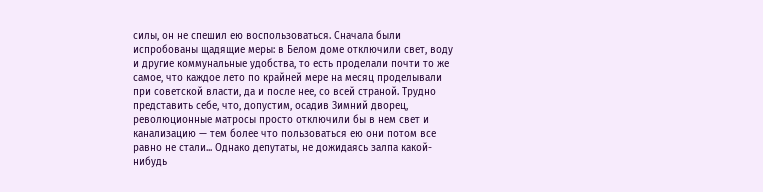силы, он не спешил ею воспользоваться. Сначала были испробованы щадящие меры: в Белом доме отключили свет, воду и другие коммунальные удобства, то есть проделали почти то же самое, что каждое лето по крайней мере на месяц проделывали при советской власти, да и после нее, со всей страной. Трудно представить себе, что, допустим, осадив Зимний дворец, революционные матросы просто отключили бы в нем свет и канализацию — тем более что пользоваться ею они потом все равно не стали... Однако депутаты, не дожидаясь залпа какой-нибудь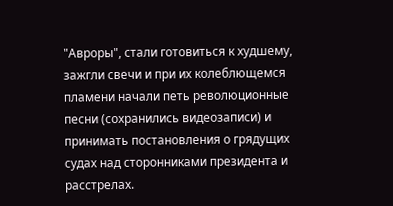"Авроры", стали готовиться к худшему, зажгли свечи и при их колеблющемся пламени начали петь революционные песни (сохранились видеозаписи) и принимать постановления о грядущих судах над сторонниками президента и расстрелах.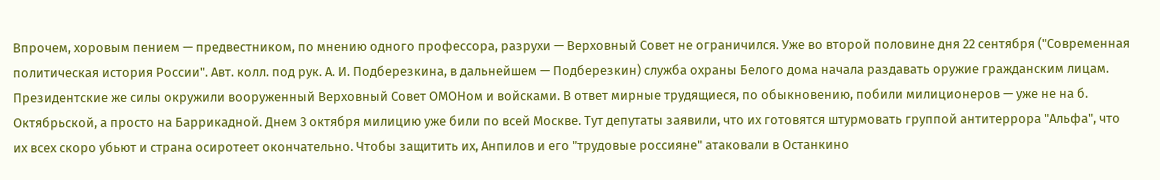Впрочем, хоровым пением — предвестником, по мнению одного профессора, разрухи — Верховный Совет не ограничился. Уже во второй половине дня 22 сентября ("Современная политическая история России". Авт. колл. под рук. А. И. Подберезкина, в дальнейшем — Подберезкин) служба охраны Белого дома начала раздавать оружие гражданским лицам. Президентские же силы окружили вооруженный Верховный Совет ОМОНом и войсками. В ответ мирные трудящиеся, по обыкновению, побили милиционеров — уже не на б. Октябрьской, а просто на Баррикадной. Днем 3 октября милицию уже били по всей Москве. Тут депутаты заявили, что их готовятся штурмовать группой антитеррора "Альфа", что их всех скоро убьют и страна осиротеет окончательно. Чтобы защитить их, Анпилов и его "трудовые россияне" атаковали в Останкино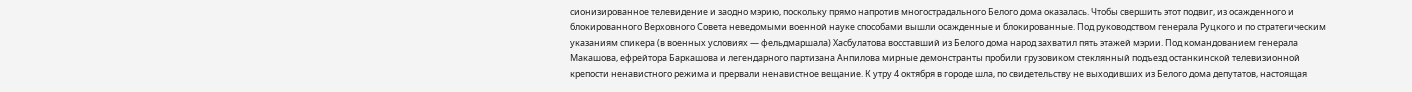сионизированное телевидение и заодно мэрию, поскольку прямо напротив многострадального Белого дома оказалась. Чтобы свершить этот подвиг, из осажденного и блокированного Верховного Совета неведомыми военной науке способами вышли осажденные и блокированные. Под руководством генерала Руцкого и по стратегическим указаниям спикера (в военных условиях — фельдмаршала) Хасбулатова восставший из Белого дома народ захватил пять этажей мэрии. Под командованием генерала Макашова, ефрейтора Баркашова и легендарного партизана Анпилова мирные демонстранты пробили грузовиком стеклянный подъезд останкинской телевизионной крепости ненавистного режима и прервали ненавистное вещание. К утру 4 октября в городе шла, по свидетельству не выходивших из Белого дома депутатов, настоящая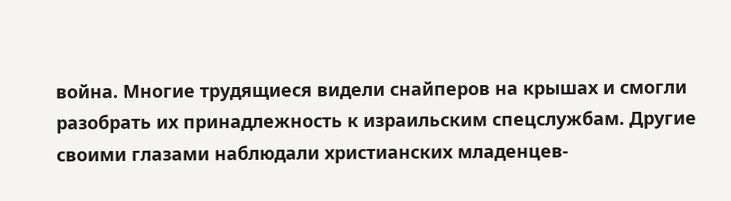война. Многие трудящиеся видели снайперов на крышах и смогли разобрать их принадлежность к израильским спецслужбам. Другие своими глазами наблюдали христианских младенцев-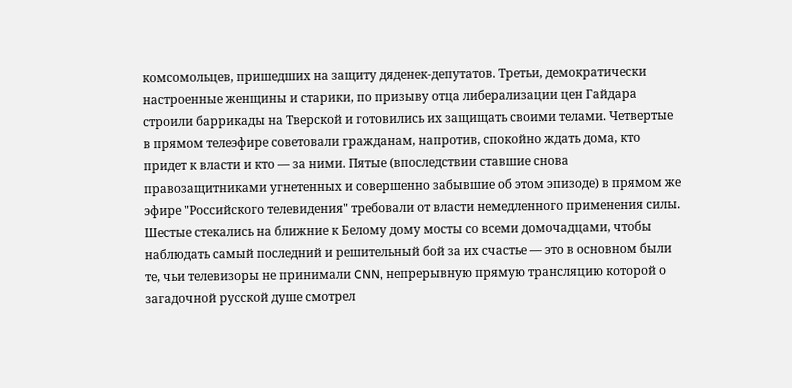комсомольцев, пришедших на защиту дяденек-депутатов. Третьи, демократически настроенные женщины и старики, по призыву отца либерализации цен Гайдара строили баррикады на Тверской и готовились их защищать своими телами. Четвертые в прямом телеэфире советовали гражданам, напротив, спокойно ждать дома, кто придет к власти и кто — за ними. Пятые (впоследствии ставшие снова правозащитниками угнетенных и совершенно забывшие об этом эпизоде) в прямом же эфире "Российского телевидения" требовали от власти немедленного применения силы. Шестые стекались на ближние к Белому дому мосты со всеми домочадцами, чтобы наблюдать самый последний и решительный бой за их счастье — это в основном были те, чьи телевизоры не принимали CNN, непрерывную прямую трансляцию которой о загадочной русской душе смотрел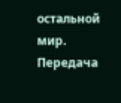остальной мир. Передача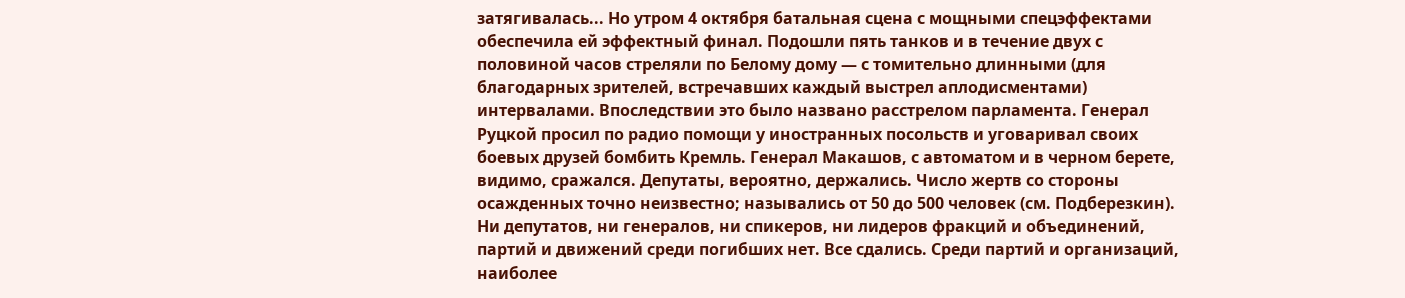затягивалась... Но утром 4 октября батальная сцена с мощными спецэффектами обеспечила ей эффектный финал. Подошли пять танков и в течение двух с половиной часов стреляли по Белому дому — с томительно длинными (для благодарных зрителей, встречавших каждый выстрел аплодисментами) интервалами. Впоследствии это было названо расстрелом парламента. Генерал Руцкой просил по радио помощи у иностранных посольств и уговаривал своих боевых друзей бомбить Кремль. Генерал Макашов, с автоматом и в черном берете, видимо, сражался. Депутаты, вероятно, держались. Число жертв со стороны осажденных точно неизвестно; назывались от 50 до 500 человек (см. Подберезкин). Ни депутатов, ни генералов, ни спикеров, ни лидеров фракций и объединений, партий и движений среди погибших нет. Все сдались. Среди партий и организаций, наиболее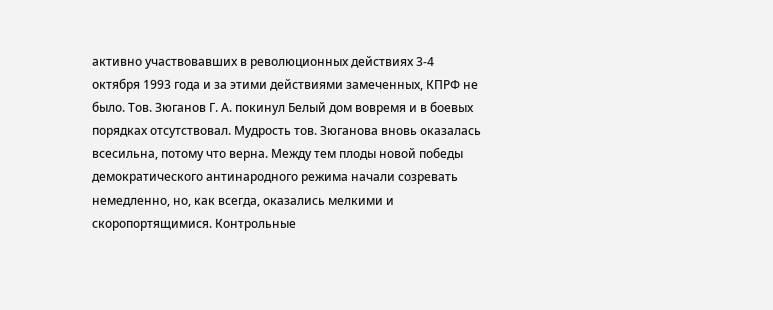активно участвовавших в революционных действиях 3-4 октября 1993 года и за этими действиями замеченных, КПРФ не было. Тов. Зюганов Г. А. покинул Белый дом вовремя и в боевых порядках отсутствовал. Мудрость тов. Зюганова вновь оказалась всесильна, потому что верна. Между тем плоды новой победы демократического антинародного режима начали созревать немедленно, но, как всегда, оказались мелкими и скоропортящимися. Контрольные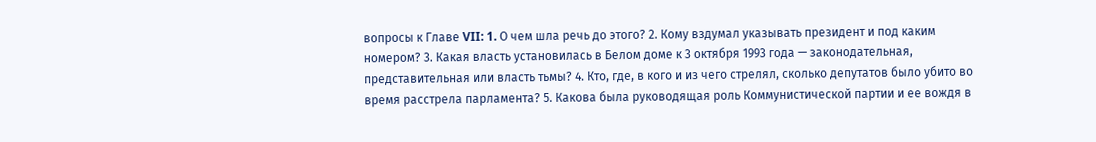вопросы к Главе VII: 1. О чем шла речь до этого? 2. Кому вздумал указывать президент и под каким номером? 3. Какая власть установилась в Белом доме к 3 октября 1993 года — законодательная, представительная или власть тьмы? 4. Кто, где, в кого и из чего стрелял, сколько депутатов было убито во время расстрела парламента? 5. Какова была руководящая роль Коммунистической партии и ее вождя в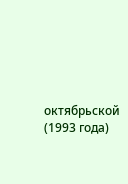октябрьской (1993 года)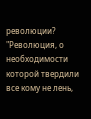революции? "Революция, о необходимости которой твердили все кому не лень,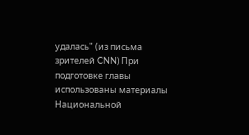удалась" (из письма зрителей CNN) При подготовке главы использованы материалы Национальной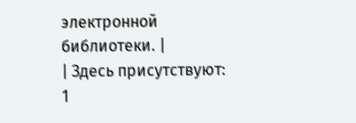электронной библиотеки. |
| Здесь присутствуют: 1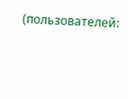(пользователей: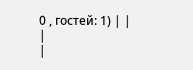0 , гостей: 1) | |
|
|